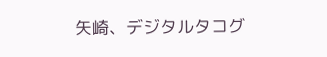矢崎、デジタルタコグ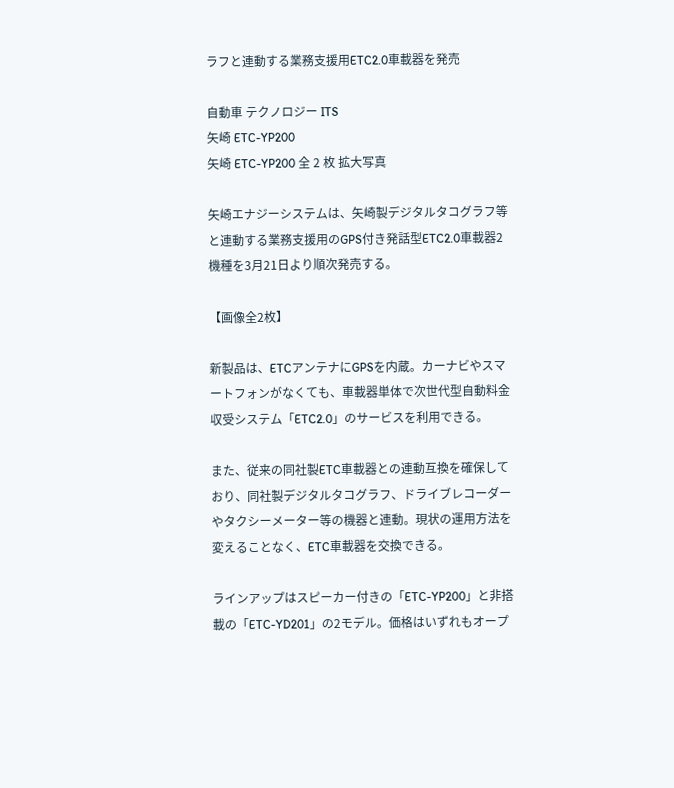ラフと連動する業務支援用ETC2.0車載器を発売

自動車 テクノロジー ITS
矢崎 ETC-YP200
矢崎 ETC-YP200 全 2 枚 拡大写真

矢崎エナジーシステムは、矢崎製デジタルタコグラフ等と連動する業務支援用のGPS付き発話型ETC2.0車載器2機種を3月21日より順次発売する。

【画像全2枚】

新製品は、ETCアンテナにGPSを内蔵。カーナビやスマートフォンがなくても、車載器単体で次世代型自動料金収受システム「ETC2.0」のサービスを利用できる。

また、従来の同社製ETC車載器との連動互換を確保しており、同社製デジタルタコグラフ、ドライブレコーダーやタクシーメーター等の機器と連動。現状の運用方法を変えることなく、ETC車載器を交換できる。

ラインアップはスピーカー付きの「ETC-YP200」と非搭載の「ETC-YD201」の2モデル。価格はいずれもオープ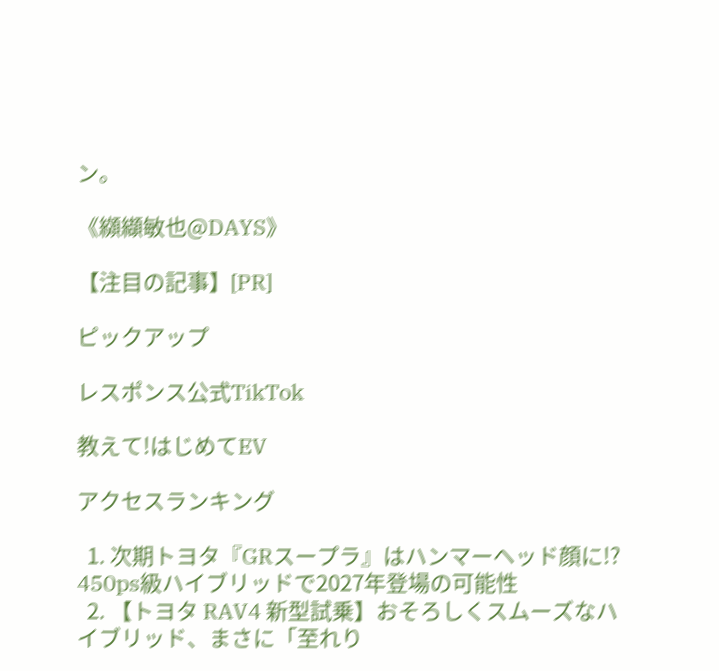ン。

《纐纈敏也@DAYS》

【注目の記事】[PR]

ピックアップ

レスポンス公式TikTok

教えて!はじめてEV

アクセスランキング

  1. 次期トヨタ『GRスープラ』はハンマーヘッド顔に!? 450ps級ハイブリッドで2027年登場の可能性
  2. 【トヨタ RAV4 新型試乗】おそろしくスムーズなハイブリッド、まさに「至れり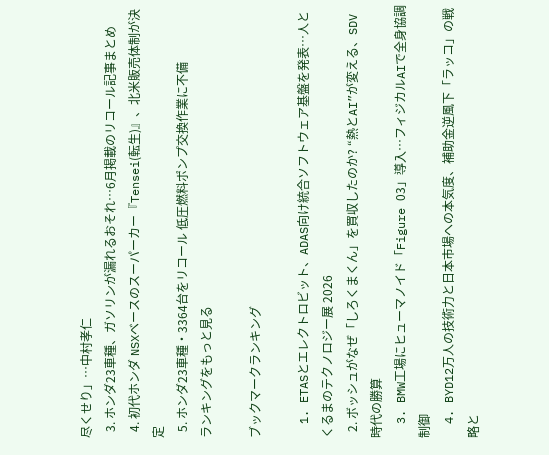尽くせり」…中村孝仁
  3. ホンダ23車種、ガソリンが漏れるおそれ…6月掲載のリコール記事まとめ
  4. 初代ホンダ NSXベースのスーパーカー『Tensei(転生)』、北米販売体制が決定
  5. ホンダ23車種・3364台をリコール 低圧燃料ポンプ交換作業に不備
ランキングをもっと見る

ブックマークランキング

  1. ETASとエレクトロビット、ADAS向け統合ソフトウェア基盤を発表…人とくるまのテクノロジー展 2026
  2. ボッシュがなぜ「しろくまくん」を買収したのか? “熱とAI”が変える、SDV時代の勝算
  3. BMW工場にヒューマノイド「Figure 03」導入…フィジカルAIで全身協調制御
  4. BYD12万人の技術力と日本市場への本気度、補助金逆風下「ラッコ」の戦略と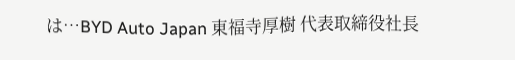は…BYD Auto Japan 東福寺厚樹 代表取締役社長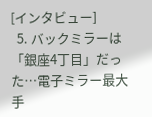[インタビュー]
  5. バックミラーは「銀座4丁目」だった…電子ミラー最大手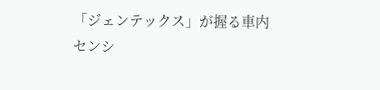「ジェンテックス」が握る車内センシ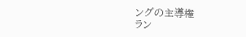ングの主導権
ラン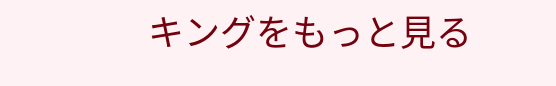キングをもっと見る